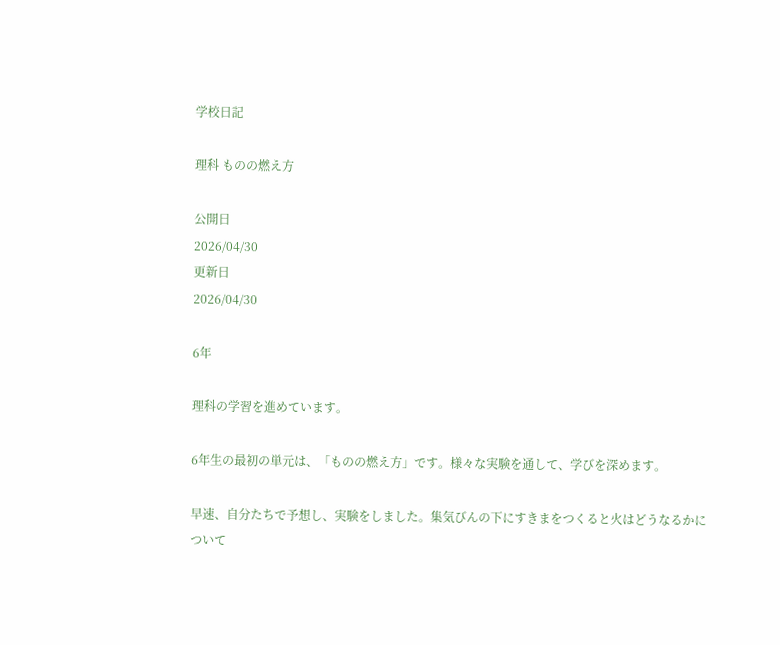学校日記

理科 ものの燃え方

公開日
2026/04/30
更新日
2026/04/30

6年

理科の学習を進めています。

6年生の最初の単元は、「ものの燃え方」です。様々な実験を通して、学びを深めます。

早速、自分たちで予想し、実験をしました。集気びんの下にすきまをつくると火はどうなるかについて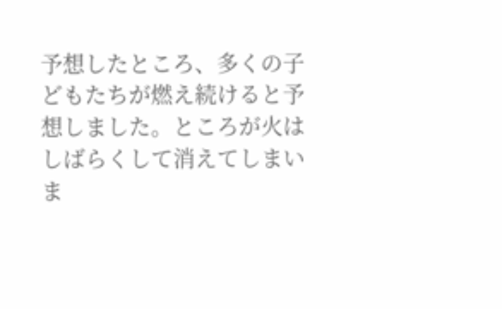予想したところ、多くの子どもたちが燃え続けると予想しました。ところが火はしばらくして消えてしまいま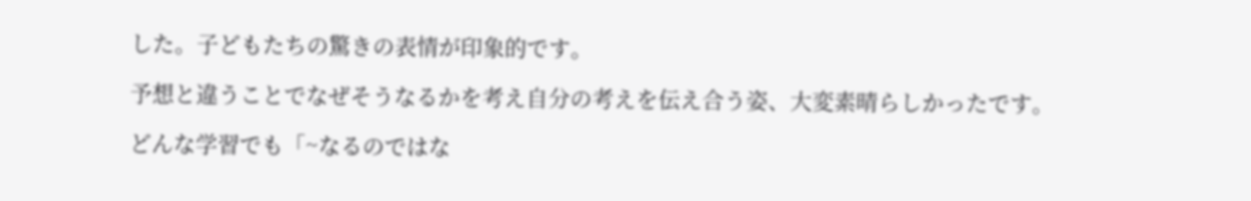した。子どもたちの驚きの表情が印象的です。

予想と違うことでなぜそうなるかを考え自分の考えを伝え合う姿、大変素晴らしかったです。

どんな学習でも「~なるのではな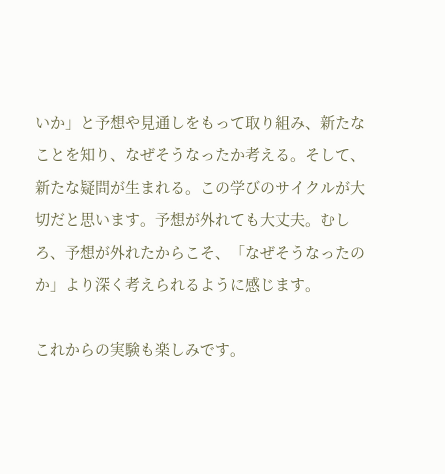いか」と予想や見通しをもって取り組み、新たなことを知り、なぜそうなったか考える。そして、新たな疑問が生まれる。この学びのサイクルが大切だと思います。予想が外れても大丈夫。むしろ、予想が外れたからこそ、「なぜそうなったのか」より深く考えられるように感じます。

これからの実験も楽しみです。